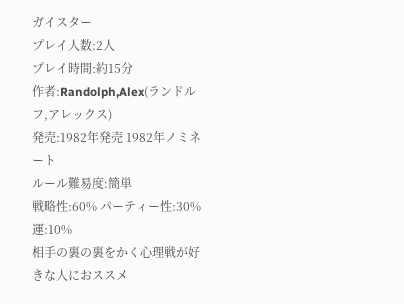ガイスター
プレイ人数:2人
プレイ時間:約15分
作者:Randolph,Alex(ランドルフ,アレックス)
発売:1982年発売 1982年ノミネート
ルール難易度:簡単
戦略性:60% パーティー性:30% 運:10%
相手の裏の裏をかく心理戦が好きな人におススメ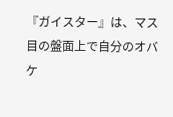『ガイスター』は、マス目の盤面上で自分のオバケ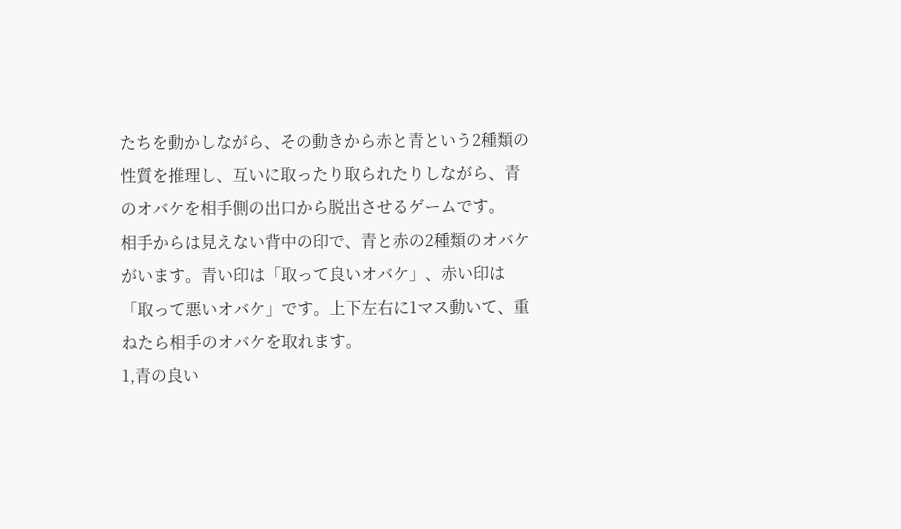たちを動かしながら、その動きから赤と青という2種類の性質を推理し、互いに取ったり取られたりしながら、青のオバケを相手側の出口から脱出させるゲームです。
相手からは見えない背中の印で、青と赤の2種類のオバケがいます。青い印は「取って良いオバケ」、赤い印は「取って悪いオバケ」です。上下左右に1マス動いて、重ねたら相手のオバケを取れます。
1,青の良い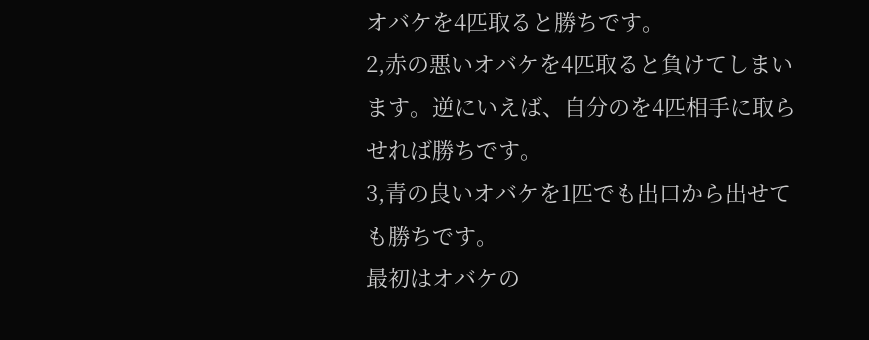オバケを4匹取ると勝ちです。
2,赤の悪いオバケを4匹取ると負けてしまいます。逆にいえば、自分のを4匹相手に取らせれば勝ちです。
3,青の良いオバケを1匹でも出口から出せても勝ちです。
最初はオバケの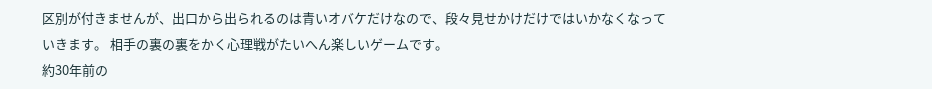区別が付きませんが、出口から出られるのは青いオバケだけなので、段々見せかけだけではいかなくなっていきます。 相手の裏の裏をかく心理戦がたいへん楽しいゲームです。
約30年前の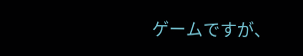ゲームですが、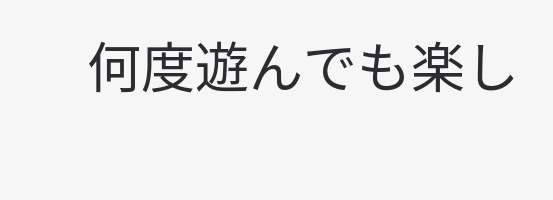何度遊んでも楽し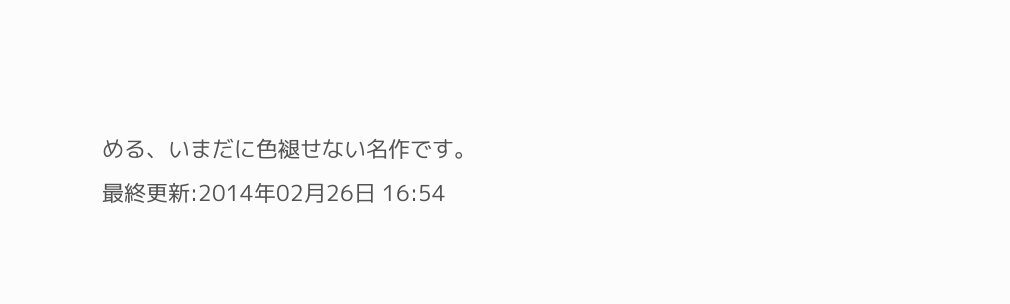める、いまだに色褪せない名作です。
最終更新:2014年02月26日 16:54